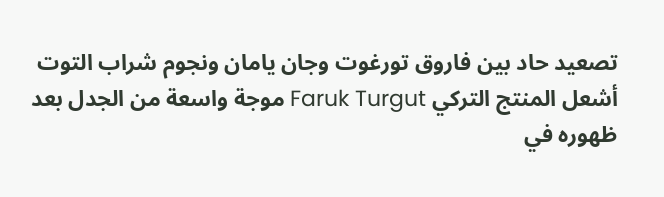تصعيد حاد بين فاروق تورغوت وجان يامان ونجوم شراب التوت
أشعل المنتج التركي Faruk Turgut موجة واسعة من الجدل بعد ظهوره في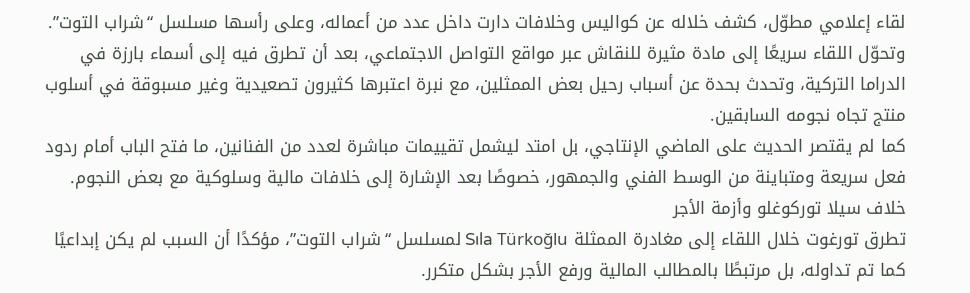لقاء إعلامي مطوّل، كشف خلاله عن كواليس وخلافات دارت داخل عدد من أعماله، وعلى رأسها مسلسل “شراب التوت”. وتحوّل اللقاء سريعًا إلى مادة مثيرة للنقاش عبر مواقع التواصل الاجتماعي، بعد أن تطرق فيه إلى أسماء بارزة في الدراما التركية، وتحدث بحدة عن أسباب رحيل بعض الممثلين، مع نبرة اعتبرها كثيرون تصعيدية وغير مسبوقة في أسلوب منتج تجاه نجومه السابقين.
كما لم يقتصر الحديث على الماضي الإنتاجي، بل امتد ليشمل تقييمات مباشرة لعدد من الفنانين، ما فتح الباب أمام ردود فعل سريعة ومتباينة من الوسط الفني والجمهور، خصوصًا بعد الإشارة إلى خلافات مالية وسلوكية مع بعض النجوم.
خلاف سيلا توركوغلو وأزمة الأجر
تطرق تورغوت خلال اللقاء إلى مغادرة الممثلة Sıla Türkoğlu لمسلسل “شراب التوت”، مؤكدًا أن السبب لم يكن إبداعيًا كما تم تداوله، بل مرتبطًا بالمطالب المالية ورفع الأجر بشكل متكرر.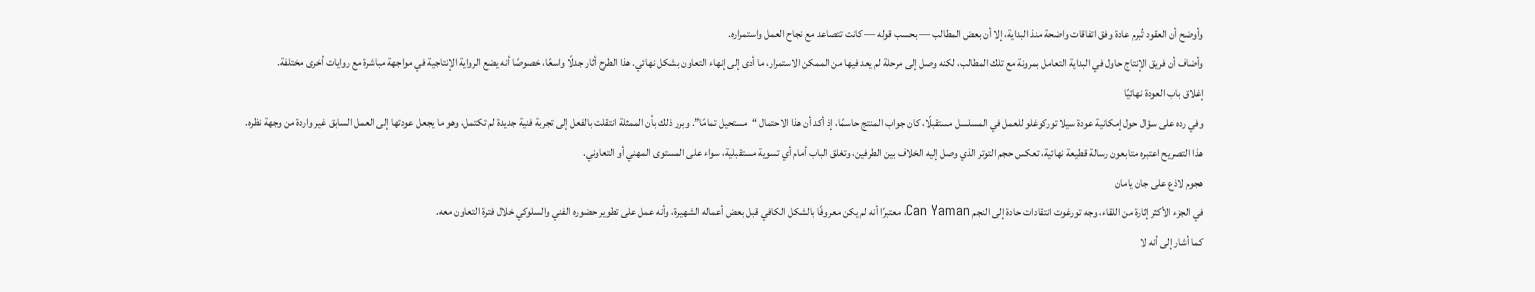وأوضح أن العقود تُبرم عادة وفق اتفاقات واضحة منذ البداية، إلا أن بعض المطالب — بحسب قوله — كانت تتصاعد مع نجاح العمل واستمراره.
وأضاف أن فريق الإنتاج حاول في البداية التعامل بمرونة مع تلك المطالب، لكنه وصل إلى مرحلة لم يعد فيها من الممكن الاستمرار، ما أدى إلى إنهاء التعاون بشكل نهائي. هذا الطرح أثار جدلًا واسعًا، خصوصًا أنه يضع الرواية الإنتاجية في مواجهة مباشرة مع روايات أخرى مختلفة.
إغلاق باب العودة نهائيًا
وفي رده على سؤال حول إمكانية عودة سيلا توركوغلو للعمل في المسلسل مستقبلًا، كان جواب المنتج حاسمًا، إذ أكد أن هذا الاحتمال “مستحيل تمامًا”. وبرر ذلك بأن الممثلة انتقلت بالفعل إلى تجربة فنية جديدة لم تكتمل، وهو ما يجعل عودتها إلى العمل السابق غير واردة من وجهة نظره.
هذا التصريح اعتبره متابعون رسالة قطيعة نهائية، تعكس حجم التوتر الذي وصل إليه الخلاف بين الطرفين، وتغلق الباب أمام أي تسوية مستقبلية، سواء على المستوى المهني أو التعاوني.
هجوم لاذع على جان يامان
في الجزء الأكثر إثارة من اللقاء، وجه تورغوت انتقادات حادة إلى النجم Can Yaman، معتبرًا أنه لم يكن معروفًا بالشكل الكافي قبل بعض أعماله الشهيرة، وأنه عمل على تطوير حضوره الفني والسلوكي خلال فترة التعاون معه.
كما أشار إلى أنه لا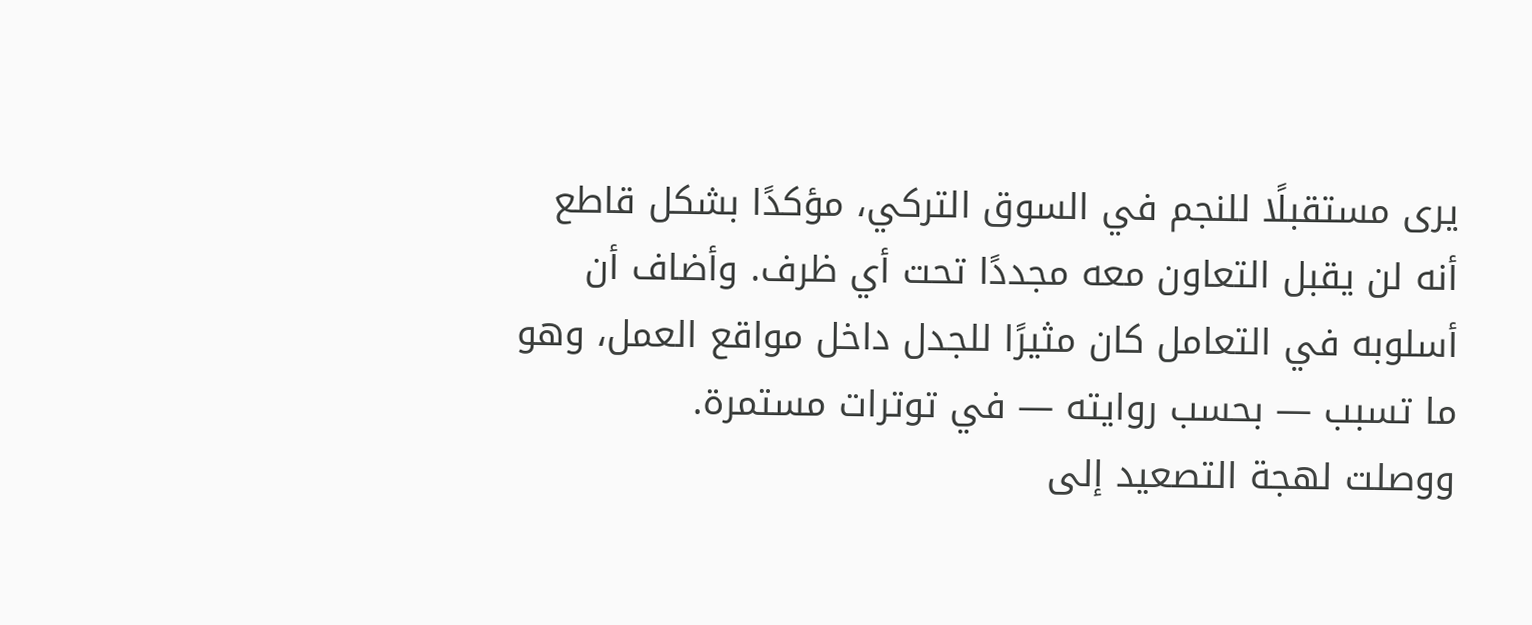يرى مستقبلًا للنجم في السوق التركي، مؤكدًا بشكل قاطع أنه لن يقبل التعاون معه مجددًا تحت أي ظرف. وأضاف أن أسلوبه في التعامل كان مثيرًا للجدل داخل مواقع العمل، وهو ما تسبب — بحسب روايته — في توترات مستمرة.
ووصلت لهجة التصعيد إلى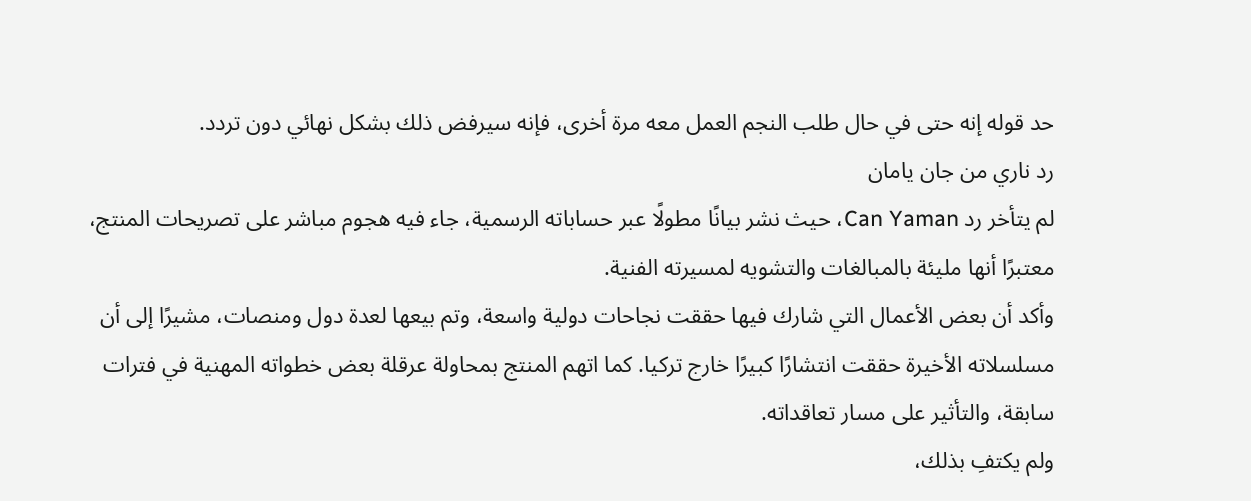حد قوله إنه حتى في حال طلب النجم العمل معه مرة أخرى، فإنه سيرفض ذلك بشكل نهائي دون تردد.
رد ناري من جان يامان
لم يتأخر رد Can Yaman، حيث نشر بيانًا مطولًا عبر حساباته الرسمية، جاء فيه هجوم مباشر على تصريحات المنتج، معتبرًا أنها مليئة بالمبالغات والتشويه لمسيرته الفنية.
وأكد أن بعض الأعمال التي شارك فيها حققت نجاحات دولية واسعة، وتم بيعها لعدة دول ومنصات، مشيرًا إلى أن مسلسلاته الأخيرة حققت انتشارًا كبيرًا خارج تركيا. كما اتهم المنتج بمحاولة عرقلة بعض خطواته المهنية في فترات سابقة، والتأثير على مسار تعاقداته.
ولم يكتفِ بذلك،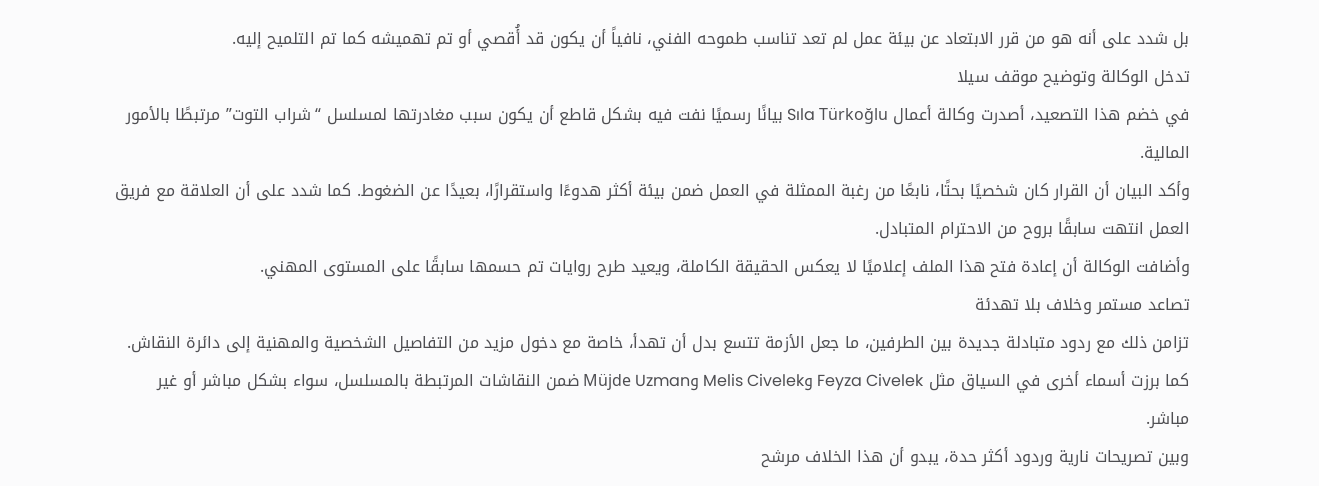بل شدد على أنه هو من قرر الابتعاد عن بيئة عمل لم تعد تناسب طموحه الفني، نافياً أن يكون قد أُقصي أو تم تهميشه كما تم التلميح إليه.
تدخل الوكالة وتوضيح موقف سيلا
في خضم هذا التصعيد، أصدرت وكالة أعمال Sıla Türkoğlu بيانًا رسميًا نفت فيه بشكل قاطع أن يكون سبب مغادرتها لمسلسل “شراب التوت” مرتبطًا بالأمور المالية.
وأكد البيان أن القرار كان شخصيًا بحتًا، نابعًا من رغبة الممثلة في العمل ضمن بيئة أكثر هدوءًا واستقرارًا، بعيدًا عن الضغوط. كما شدد على أن العلاقة مع فريق العمل انتهت سابقًا بروح من الاحترام المتبادل.
وأضافت الوكالة أن إعادة فتح هذا الملف إعلاميًا لا يعكس الحقيقة الكاملة، ويعيد طرح روايات تم حسمها سابقًا على المستوى المهني.
تصاعد مستمر وخلاف بلا تهدئة
تزامن ذلك مع ردود متبادلة جديدة بين الطرفين، ما جعل الأزمة تتسع بدل أن تهدأ، خاصة مع دخول مزيد من التفاصيل الشخصية والمهنية إلى دائرة النقاش. كما برزت أسماء أخرى في السياق مثل Feyza Civelek وMelis Civelek وMüjde Uzman ضمن النقاشات المرتبطة بالمسلسل، سواء بشكل مباشر أو غير مباشر.
وبين تصريحات نارية وردود أكثر حدة، يبدو أن هذا الخلاف مرشح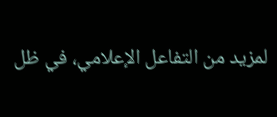لمزيد من التفاعل الإعلامي، في ظل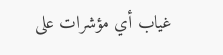غياب أي مؤشرات على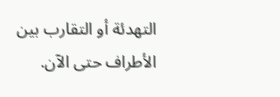التهدئة أو التقارب بين الأطراف حتى الآن.